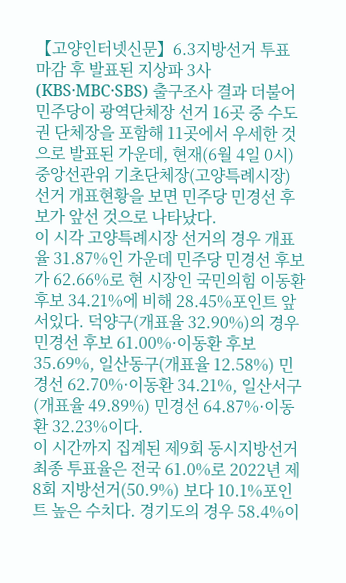【고양인터넷신문】6.3지방선거 투표 마감 후 발표된 지상파 3사(KBS·MBC·SBS) 출구조사 결과 더불어민주당이 광역단체장 선거 16곳 중 수도권 단체장을 포함해 11곳에서 우세한 것으로 발표된 가운데, 현재(6월 4일 0시) 중앙선관위 기초단체장(고양특례시장) 선거 개표현황을 보면 민주당 민경선 후보가 앞선 것으로 나타났다.
이 시각 고양특례시장 선거의 경우 개표율 31.87%인 가운데 민주당 민경선 후보가 62.66%로 현 시장인 국민의힘 이동환 후보 34.21%에 비해 28.45%포인트 앞서있다. 덕양구(개표율 32.90%)의 경우 민경선 후보 61.00%·이동환 후보 35.69%, 일산동구(개표율 12.58%) 민경선 62.70%·이동환 34.21%, 일산서구(개표율 49.89%) 민경선 64.87%·이동환 32.23%이다.
이 시간까지 집계된 제9회 동시지방선거 최종 투표율은 전국 61.0%로 2022년 제8회 지방선거(50.9%) 보다 10.1%포인트 높은 수치다. 경기도의 경우 58.4%이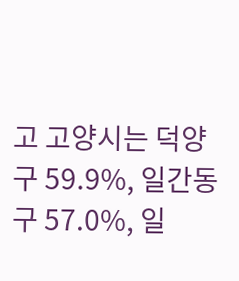고 고양시는 덕양구 59.9%, 일간동구 57.0%, 일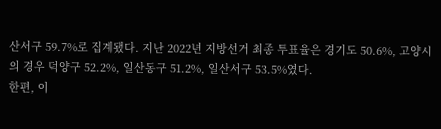산서구 59.7%로 집계됐다. 지난 2022년 지방선거 최종 투표율은 경기도 50.6%, 고양시의 경우 덕양구 52.2%, 일산동구 51.2%, 일산서구 53.5%였다.
한편, 이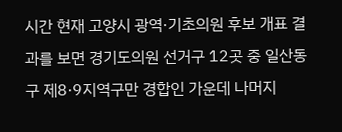시간 현재 고양시 광역·기초의원 후보 개표 결과를 보면 경기도의원 선거구 12곳 중 일산동구 제8·9지역구만 경합인 가운데 나머지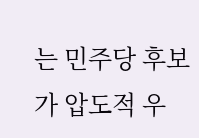는 민주당 후보가 압도적 우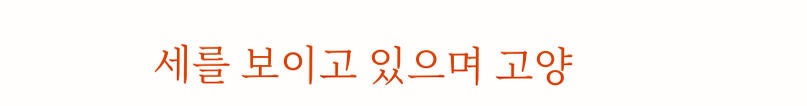세를 보이고 있으며 고양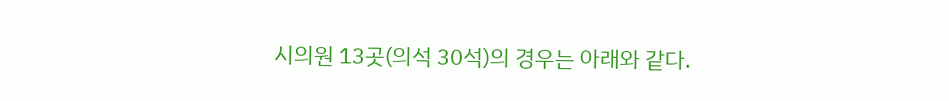시의원 13곳(의석 30석)의 경우는 아래와 같다.